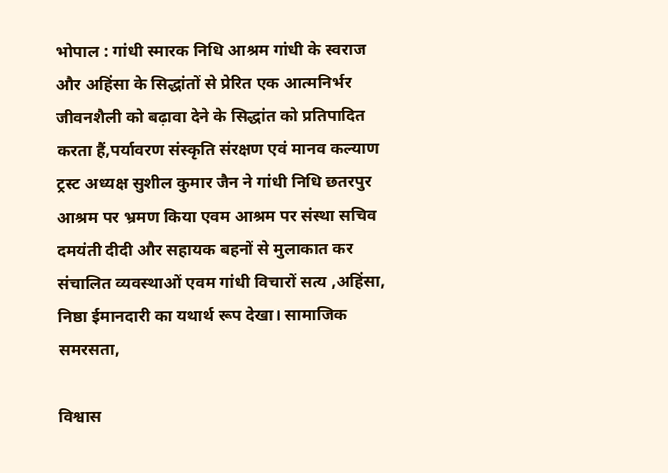भोपाल : गांधी स्मारक निधि आश्रम गांधी के स्वराज और अहिंसा के सिद्धांतों से प्रेरित एक आत्मनिर्भर जीवनशैली को बढ़ावा देने के सिद्धांत को प्रतिपादित करता हैं,पर्यावरण संस्कृति संरक्षण एवं मानव कल्याण ट्रस्ट अध्यक्ष सुशील कुमार जैन ने गांधी निधि छतरपुर आश्रम पर भ्रमण किया एवम आश्रम पर संस्था सचिव दमयंती दीदी और सहायक बहनों से मुलाकात कर संचालित व्यवस्थाओं एवम गांधी विचारों सत्य ,अहिंसा, निष्ठा ईमानदारी का यथार्थ रूप देखा। सामाजिक समरसता,

विश्वास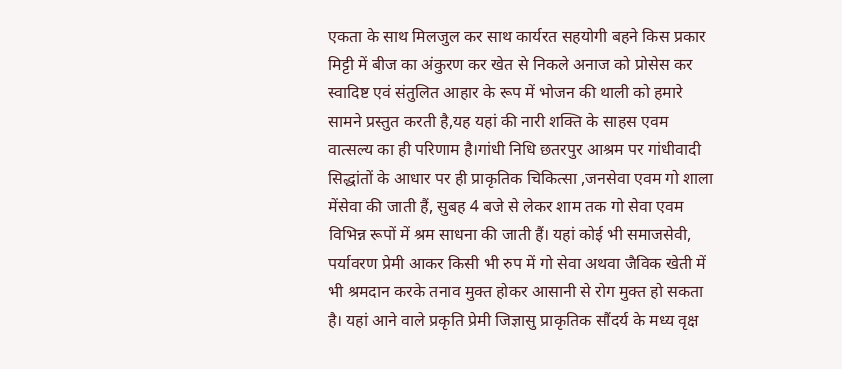एकता के साथ मिलजुल कर साथ कार्यरत सहयोगी बहने किस प्रकार मिट्टी में बीज का अंकुरण कर खेत से निकले अनाज को प्रोसेस कर स्वादिष्ट एवं संतुलित आहार के रूप में भोजन की थाली को हमारे सामने प्रस्तुत करती है,यह यहां की नारी शक्ति के साहस एवम वात्सल्य का ही परिणाम है।गांधी निधि छतरपुर आश्रम पर गांधीवादी सिद्धांतों के आधार पर ही प्राकृतिक चिकित्सा ,जनसेवा एवम गो शाला मेंसेवा की जाती हैं, सुबह 4 बजे से लेकर शाम तक गो सेवा एवम विभिन्न रूपों में श्रम साधना की जाती हैं। यहां कोई भी समाजसेवी, पर्यावरण प्रेमी आकर किसी भी रुप में गो सेवा अथवा जैविक खेती में भी श्रमदान करके तनाव मुक्त होकर आसानी से रोग मुक्त हो सकता है। यहां आने वाले प्रकृति प्रेमी जिज्ञासु प्राकृतिक सौंदर्य के मध्य वृक्ष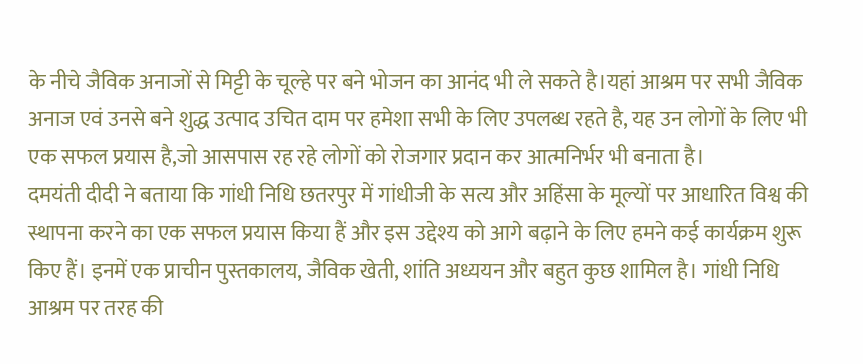के नीचे जैविक अनाजों से मिट्टी के चूल्हे पर बने भोजन का आनंद भी ले सकते है।यहां आश्रम पर सभी जैविक अनाज एवं उनसे बने शुद्ध उत्पाद उचित दाम पर हमेशा सभी के लिए उपलब्ध रहते है, यह उन लोगों के लिए भी एक सफल प्रयास है,जो आसपास रह रहे लोगों को रोजगार प्रदान कर आत्मनिर्भर भी बनाता है।
दमयंती दीदी ने बताया कि गांधी निधि छतरपुर में गांधीजी के सत्य और अहिंसा के मूल्यों पर आधारित विश्व की स्थापना करने का एक सफल प्रयास किया हैं और इस उद्देश्य को आगे बढ़ाने के लिए हमने कई कार्यक्रम शुरू किए हैं। इनमें एक प्राचीन पुस्तकालय, जैविक खेती, शांति अध्ययन और बहुत कुछ शामिल है। गांधी निधि आश्रम पर तरह की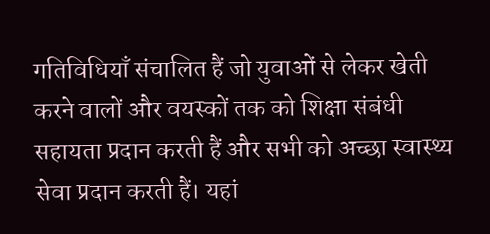गतिविधियाँ संचालित हैं जो युवाओं से लेकर खेती करने वालों और वयस्कों तक को शिक्षा संबंधी सहायता प्रदान करती हैं और सभी को अच्छा स्वास्थ्य सेवा प्रदान करती हैं। यहां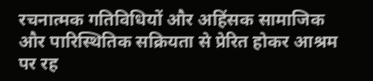रचनात्मक गतिविधियों और अहिंसक सामाजिक और पारिस्थितिक सक्रियता से प्रेरित होकर आश्रम पर रह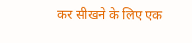कर सीखने के लिए एक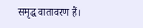समृद्ध वातावरण हैं।